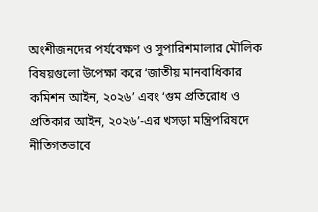অংশীজনদের পর্যবেক্ষণ ও সুপারিশমালার মৌলিক বিষয়গুলো উপেক্ষা করে ‘জাতীয় মানবাধিকার কমিশন আইন, ২০২৬’ এবং ‘গুম প্রতিরোধ ও প্রতিকার আইন, ২০২৬’-এর খসড়া মন্ত্রিপরিষদে নীতিগতভাবে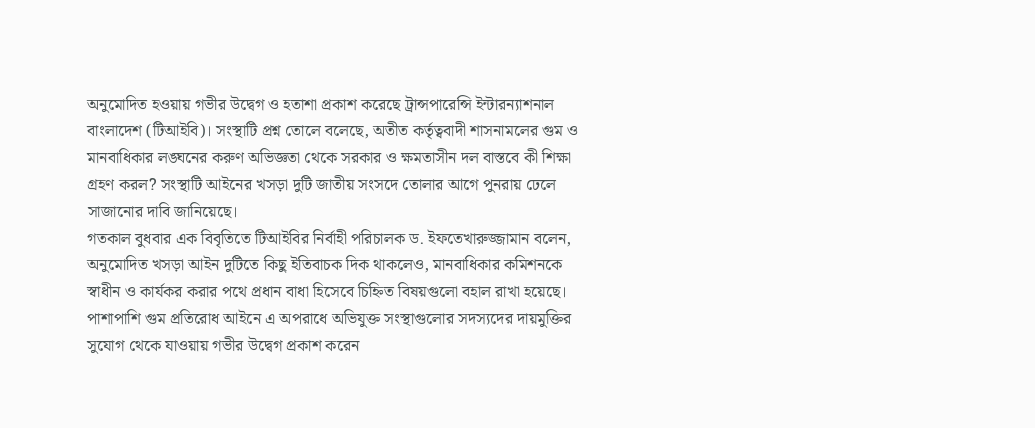অনুমোদিত হওয়ায় গভীর উদ্বেগ ও হতাশা প্রকাশ করেছে ট্রান্সপারেন্সি ইন্টারন্যাশনাল বাংলাদেশ (টিআইবি)। সংস্থাটি প্রশ্ন তোলে বলেছে, অতীত কর্তৃত্ববাদী শাসনামলের গুম ও মানবাধিকার লঙ্ঘনের করুণ অভিজ্ঞতা থেকে সরকার ও ক্ষমতাসীন দল বাস্তবে কী শিক্ষা গ্রহণ করল? সংস্থাটি আইনের খসড়া দুটি জাতীয় সংসদে তোলার আগে পুনরায় ঢেলে সাজানোর দাবি জানিয়েছে।
গতকাল বুধবার এক বিবৃতিতে টিআইবির নির্বাহী পরিচালক ড. ইফতেখারুজ্জামান বলেন, অনুমোদিত খসড়া আইন দুটিতে কিছু ইতিবাচক দিক থাকলেও, মানবাধিকার কমিশনকে স্বাধীন ও কার্যকর করার পথে প্রধান বাধা হিসেবে চিহ্নিত বিষয়গুলো বহাল রাখা হয়েছে। পাশাপাশি গুম প্রতিরোধ আইনে এ অপরাধে অভিযুক্ত সংস্থাগুলোর সদস্যদের দায়মুক্তির সুযোগ থেকে যাওয়ায় গভীর উদ্বেগ প্রকাশ করেন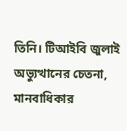তিনি। টিআইবি জুলাই অভ্যুত্থানের চেতনা, মানবাধিকার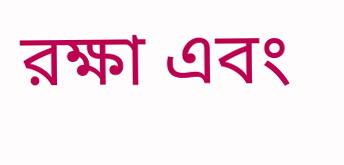রক্ষা এবং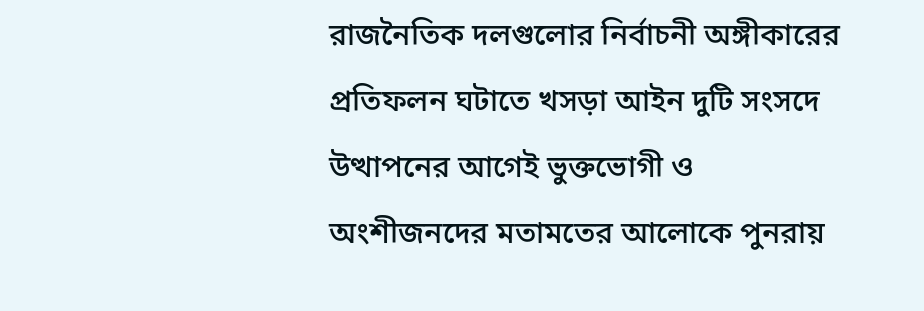রাজনৈতিক দলগুলোর নির্বাচনী অঙ্গীকারের প্রতিফলন ঘটাতে খসড়া আইন দুটি সংসদে উত্থাপনের আগেই ভুক্তভোগী ও অংশীজনদের মতামতের আলোকে পুনরায়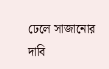ঢেলে সাজানোর দাবি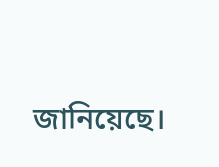জানিয়েছে।